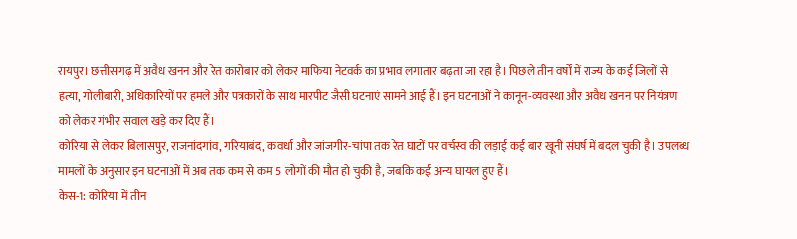रायपुर। छत्तीसगढ़ में अवैध खनन और रेत कारोबार को लेकर माफिया नेटवर्क का प्रभाव लगातार बढ़ता जा रहा है। पिछले तीन वर्षों में राज्य के कई जिलों से हत्या, गोलीबारी, अधिकारियों पर हमले और पत्रकारों के साथ मारपीट जैसी घटनाएं सामने आई हैं। इन घटनाओं ने कानून-व्यवस्था और अवैध खनन पर नियंत्रण को लेकर गंभीर सवाल खड़े कर दिए हैं।
कोरिया से लेकर बिलासपुर, राजनांदगांव, गरियाबंद, कवर्धा और जांजगीर-चांपा तक रेत घाटों पर वर्चस्व की लड़ाई कई बार खूनी संघर्ष में बदल चुकी है। उपलब्ध मामलों के अनुसार इन घटनाओं में अब तक कम से कम 5 लोगों की मौत हो चुकी है, जबकि कई अन्य घायल हुए हैं।
केस-1: कोरिया में तीन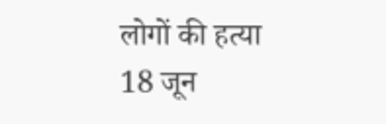लोगों की हत्या
18 जून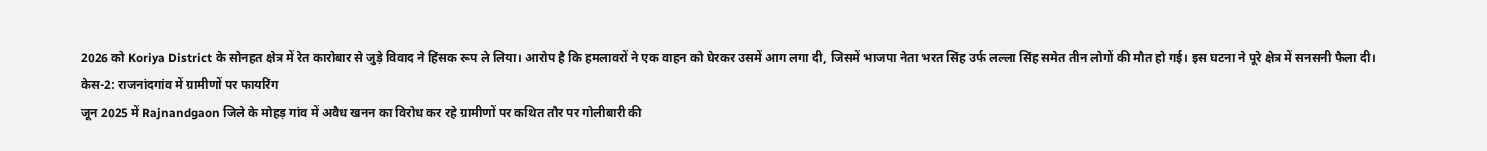2026 को Koriya District के सोनहत क्षेत्र में रेत कारोबार से जुड़े विवाद ने हिंसक रूप ले लिया। आरोप है कि हमलावरों ने एक वाहन को घेरकर उसमें आग लगा दी, जिसमें भाजपा नेता भरत सिंह उर्फ लल्ला सिंह समेत तीन लोगों की मौत हो गई। इस घटना ने पूरे क्षेत्र में सनसनी फैला दी।
केस-2: राजनांदगांव में ग्रामीणों पर फायरिंग
जून 2025 में Rajnandgaon जिले के मोहड़ गांव में अवैध खनन का विरोध कर रहे ग्रामीणों पर कथित तौर पर गोलीबारी की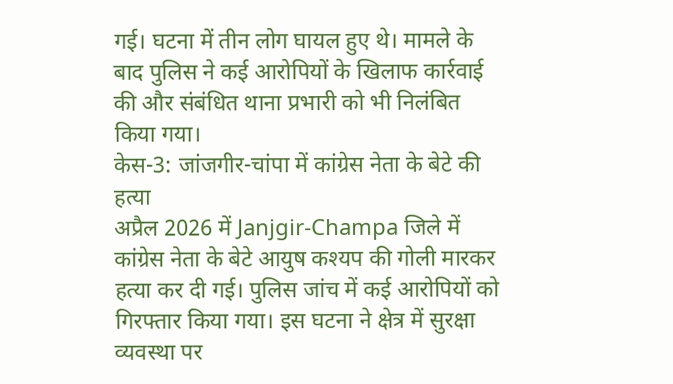गई। घटना में तीन लोग घायल हुए थे। मामले के बाद पुलिस ने कई आरोपियों के खिलाफ कार्रवाई की और संबंधित थाना प्रभारी को भी निलंबित किया गया।
केस-3: जांजगीर-चांपा में कांग्रेस नेता के बेटे की हत्या
अप्रैल 2026 में Janjgir-Champa जिले में कांग्रेस नेता के बेटे आयुष कश्यप की गोली मारकर हत्या कर दी गई। पुलिस जांच में कई आरोपियों को गिरफ्तार किया गया। इस घटना ने क्षेत्र में सुरक्षा व्यवस्था पर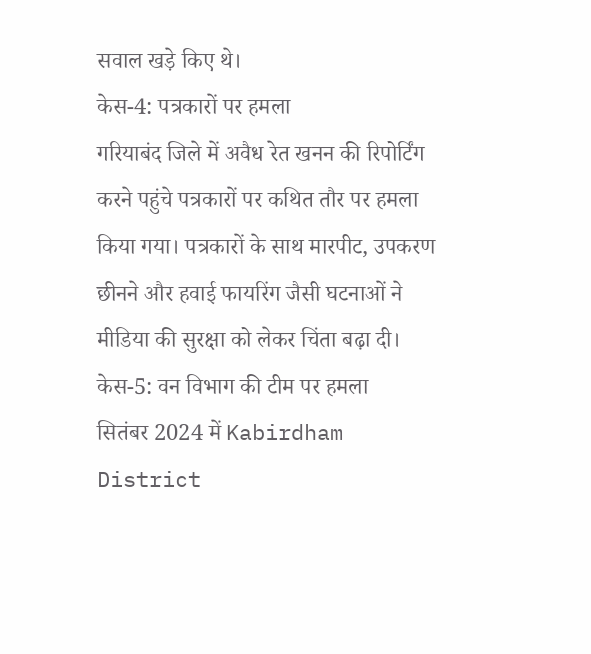सवाल खड़े किए थे।
केस-4: पत्रकारों पर हमला
गरियाबंद जिले में अवैध रेत खनन की रिपोर्टिंग करने पहुंचे पत्रकारों पर कथित तौर पर हमला किया गया। पत्रकारों के साथ मारपीट, उपकरण छीनने और हवाई फायरिंग जैसी घटनाओं ने मीडिया की सुरक्षा को लेकर चिंता बढ़ा दी।
केस-5: वन विभाग की टीम पर हमला
सितंबर 2024 में Kabirdham District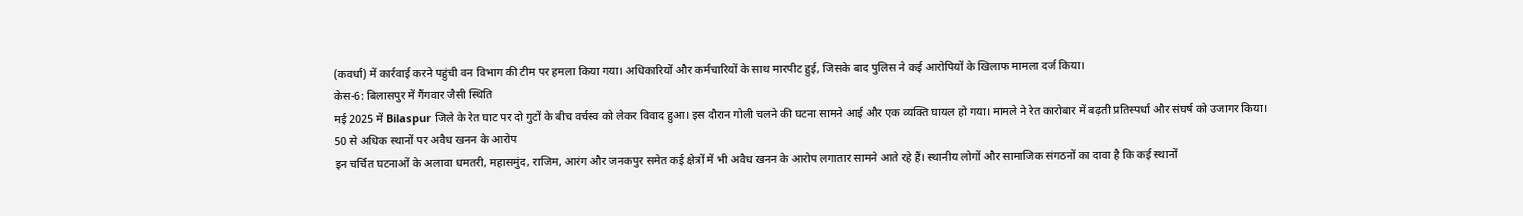(कवर्धा) में कार्रवाई करने पहुंची वन विभाग की टीम पर हमला किया गया। अधिकारियों और कर्मचारियों के साथ मारपीट हुई, जिसके बाद पुलिस ने कई आरोपियों के खिलाफ मामला दर्ज किया।
केस-6: बिलासपुर में गैंगवार जैसी स्थिति
मई 2025 में Bilaspur जिले के रेत घाट पर दो गुटों के बीच वर्चस्व को लेकर विवाद हुआ। इस दौरान गोली चलने की घटना सामने आई और एक व्यक्ति घायल हो गया। मामले ने रेत कारोबार में बढ़ती प्रतिस्पर्धा और संघर्ष को उजागर किया।
50 से अधिक स्थानों पर अवैध खनन के आरोप
इन चर्चित घटनाओं के अलावा धमतरी, महासमुंद, राजिम, आरंग और जनकपुर समेत कई क्षेत्रों में भी अवैध खनन के आरोप लगातार सामने आते रहे हैं। स्थानीय लोगों और सामाजिक संगठनों का दावा है कि कई स्थानों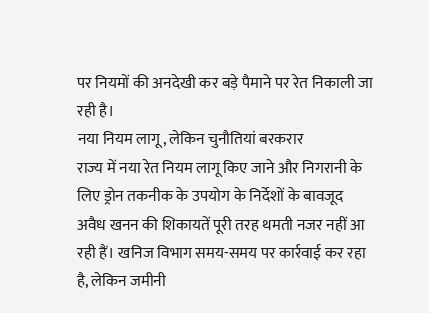पर नियमों की अनदेखी कर बड़े पैमाने पर रेत निकाली जा रही है।
नया नियम लागू, लेकिन चुनौतियां बरकरार
राज्य में नया रेत नियम लागू किए जाने और निगरानी के लिए ड्रोन तकनीक के उपयोग के निर्देशों के बावजूद अवैध खनन की शिकायतें पूरी तरह थमती नजर नहीं आ रही हैं। खनिज विभाग समय-समय पर कार्रवाई कर रहा है, लेकिन जमीनी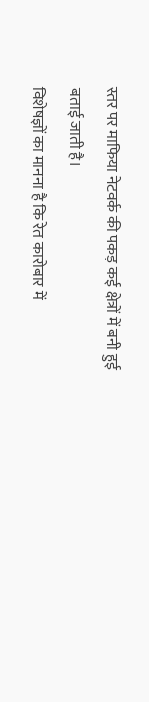स्तर पर माफिया नेटवर्क की पकड़ कई क्षेत्रों में बनी हुई बताई जाती है।
विशेषज्ञों का मानना है कि रेत कारोबार में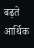बढ़ते आर्थिक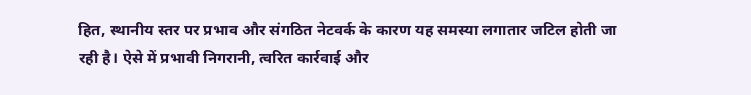हित, स्थानीय स्तर पर प्रभाव और संगठित नेटवर्क के कारण यह समस्या लगातार जटिल होती जा रही है। ऐसे में प्रभावी निगरानी, त्वरित कार्रवाई और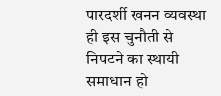पारदर्शी खनन व्यवस्था ही इस चुनौती से निपटने का स्थायी समाधान हो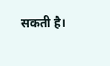सकती है।